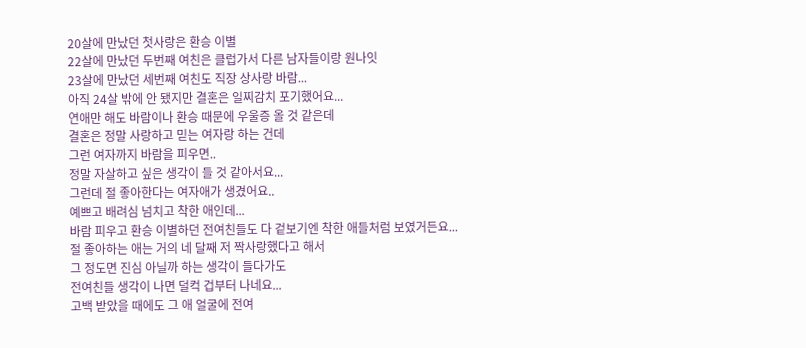20살에 만났던 첫사랑은 환승 이별
22살에 만났던 두번째 여친은 클럽가서 다른 남자들이랑 원나잇
23살에 만났던 세번째 여친도 직장 상사랑 바람...
아직 24살 밖에 안 됐지만 결혼은 일찌감치 포기했어요...
연애만 해도 바람이나 환승 때문에 우울증 올 것 같은데
결혼은 정말 사랑하고 믿는 여자랑 하는 건데
그런 여자까지 바람을 피우면..
정말 자살하고 싶은 생각이 들 것 같아서요...
그런데 절 좋아한다는 여자애가 생겼어요..
예쁘고 배려심 넘치고 착한 애인데...
바람 피우고 환승 이별하던 전여친들도 다 겉보기엔 착한 애들처럼 보였거든요...
절 좋아하는 애는 거의 네 달째 저 짝사랑했다고 해서
그 정도면 진심 아닐까 하는 생각이 들다가도
전여친들 생각이 나면 덜컥 겁부터 나네요...
고백 받았을 때에도 그 애 얼굴에 전여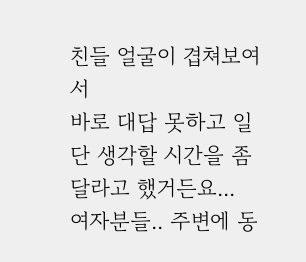친들 얼굴이 겹쳐보여서
바로 대답 못하고 일단 생각할 시간을 좀 달라고 했거든요...
여자분들.. 주변에 동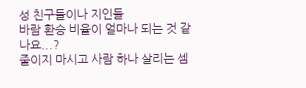성 친구들이나 지인들
바람 환승 비율이 얼마나 되는 것 같나요...?
줄이지 마시고 사람 하나 살리는 셈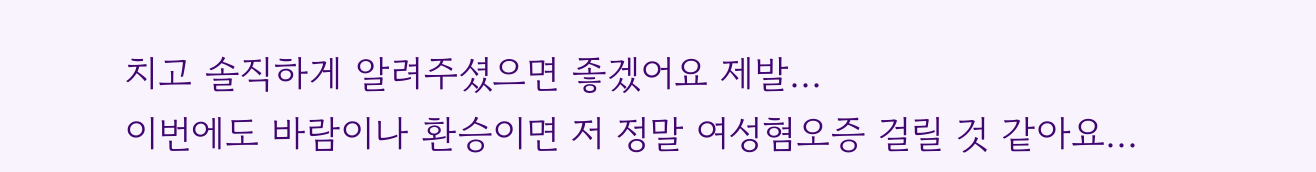치고 솔직하게 알려주셨으면 좋겠어요 제발...
이번에도 바람이나 환승이면 저 정말 여성혐오증 걸릴 것 같아요...